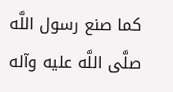كما صنع رسول اللَّه صلَّى اللَّه عليه وآله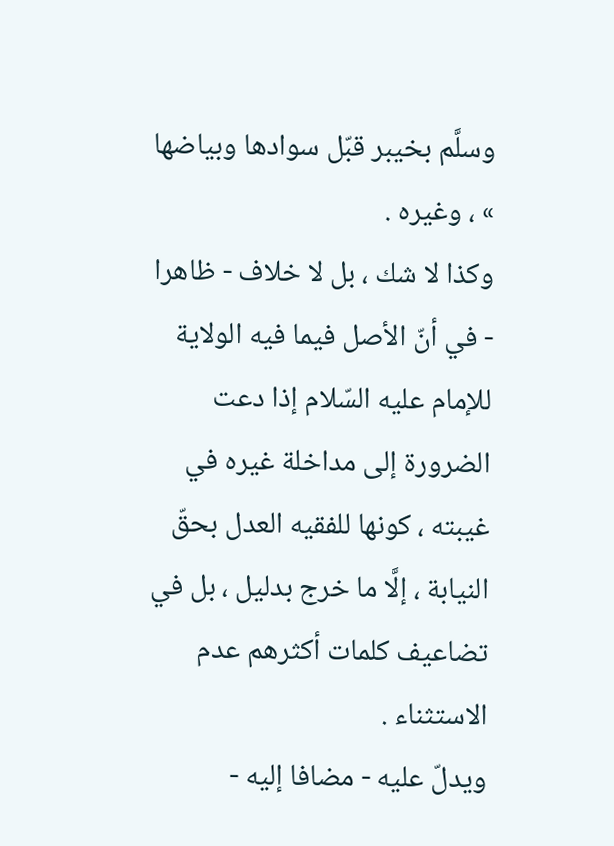وسلَّم بخيبر قبّل سوادها وبياضها » ، وغيره .
وكذا لا شك ، بل لا خلاف - ظاهرا - في أنّ الأصل فيما فيه الولاية للإمام عليه السّلام إذا دعت الضرورة إلى مداخلة غيره في غيبته ، كونها للفقيه العدل بحقّ النيابة ، إلَّا ما خرج بدليل ، بل في تضاعيف كلمات أكثرهم عدم الاستثناء .
ويدلّ عليه - مضافا إليه -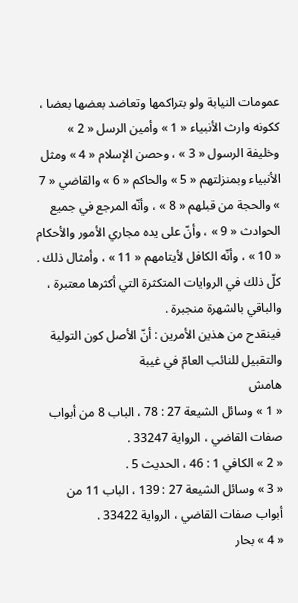عمومات النيابة ولو بتراكمها وتعاضد بعضها بعضا ، ككونه وارث الأنبياء « 1 » وأمين الرسل « 2 » وخليفة الرسول « 3 » ، وحصن الإسلام « 4 » ومثل الأنبياء وبمنزلتهم « 5 » والحاكم « 6 » والقاضي « 7 » والحجة من قبلهم « 8 » ، وأنّه المرجع في جميع الحوادث « 9 » ، وأنّ على يده مجاري الأمور والأحكام « 10 » ، وأنّه الكافل لأيتامهم « 11 » ، وأمثال ذلك . كلّ ذلك في الروايات المتكثرة التي أكثرها معتبرة ، والباقي بالشهرة منجبرة .
فينقدح من هذين الأمرين : أنّ الأصل كون التولية والتقبيل للنائب العامّ في غيبة
هامش
« 1 » وسائل الشيعة 27 : 78 ، الباب 8 من أبواب صفات القاضي ، الرواية 33247 .
« 2 » الكافي 1 : 46 ، الحديث 5 .
« 3 » وسائل الشيعة 27 : 139 ، الباب 11 من أبواب صفات القاضي ، الرواية 33422 .
« 4 » بحار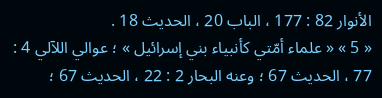الأنوار 82 : 177 ، الباب 20 ، الحديث 18 .
« 5 » « علماء أمّتي كأنبياء بني إسرائيل » ؛ عوالي اللآلي 4 : 77 ، الحديث 67 ؛ وعنه البحار 2 : 22 ، الحديث 67 ؛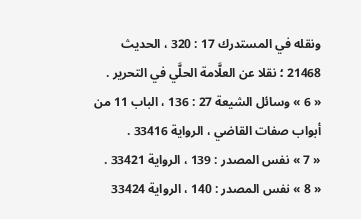ونقله في المستدرك 17 : 320 ، الحديث 21468 ؛ نقلا عن العلَّامة الحلَّي في التحرير .
« 6 » وسائل الشيعة 27 : 136 ، الباب 11 من أبواب صفات القاضي ، الرواية 33416 .
« 7 » نفس المصدر : 139 ، الرواية 33421 .
« 8 » نفس المصدر : 140 ، الرواية 33424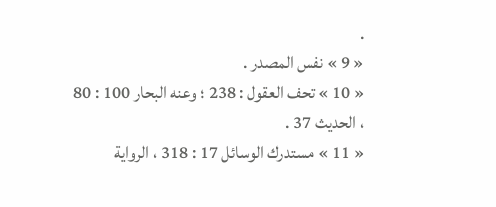.
« 9 » نفس المصدر .
« 10 » تحف العقول : 238 ؛ وعنه البحار 100 : 80 ، الحديث 37 .
« 11 » مستدرك الوسائل 17 : 318 ، الرواية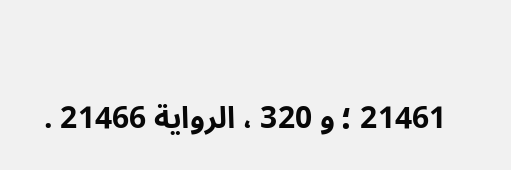21461 ؛ و 320 ، الرواية 21466 .